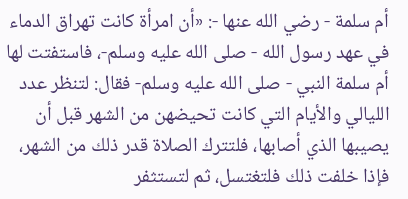أم سلمة - رضي الله عنها -: «أن امرأة كانت تهراق الدماء في عهد رسول الله - صلى الله عليه وسلم-، فاستفتت لها أم سلمة النبي - صلى الله عليه وسلم- فقال: لتنظر عدد الليالي والأيام التي كانت تحيضهن من الشهر قبل أن يصيبها الذي أصابها، فلتترك الصلاة قدر ذلك من الشهر، فإذا خلفت ذلك فلتغتسل، ثم لتستثفر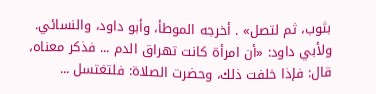بثوب، ثم لتصل» . أخرجه الموطأ، وأبو داود، والنسائي. ولأبي داود: «أن امرأة كانت تهراق الدم ... فذكر معناه، قال: فإذا خلفت ذلك، وحضرت الصلاة: فلتغتسل ...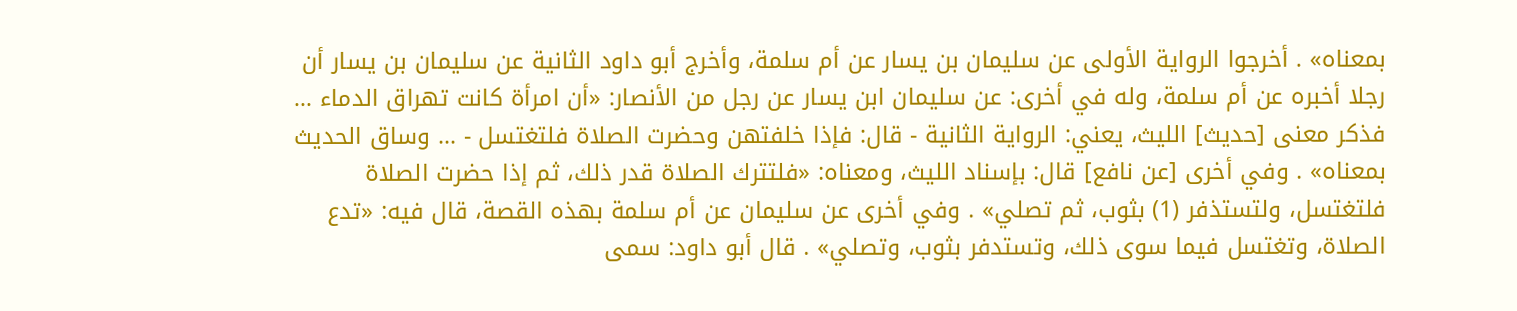بمعناه» . أخرجوا الرواية الأولى عن سليمان بن يسار عن أم سلمة، وأخرج أبو داود الثانية عن سليمان بن يسار أن رجلا أخبره عن أم سلمة، وله في أخرى: عن سليمان ابن يسار عن رجل من الأنصار: «أن امرأة كانت تهراق الدماء ... فذكر معنى [حديث] الليث، يعني: الرواية الثانية - قال: فإذا خلفتهن وحضرت الصلاة فلتغتسل - ... وساق الحديث بمعناه» . وفي أخرى [عن نافع] قال: بإسناد الليث، ومعناه: «فلتترك الصلاة قدر ذلك، ثم إذا حضرت الصلاة فلتغتسل، ولتستذفر (1) بثوب، ثم تصلي» . وفي أخرى عن سليمان عن أم سلمة بهذه القصة، قال فيه: «تدع الصلاة، وتغتسل فيما سوى ذلك، وتستدفر بثوب، وتصلي» . قال أبو داود: سمى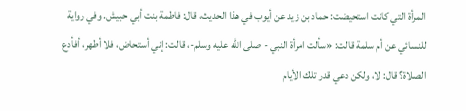المرأة التي كانت استحيضت: حماد بن زيد عن أيوب في هذا الحديث، قال: فاطمة بنت أبي حبيش. وفي رواية للنسائي عن أم سلمة قالت: «سألت امرأة النبي - صلى الله عليه وسلم-، قالت: إني أستحاض، فلا أطهر، أفأدع الصلاة؟ قال: لا، ولكن دعي قدر تلك الأيام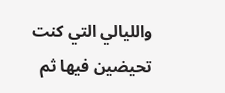والليالي التي كنت تحيضين فيها ثم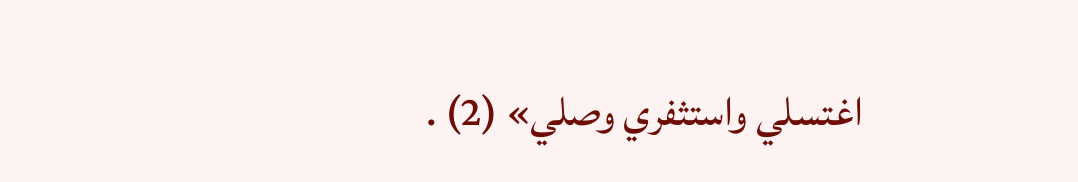اغتسلي واستثفري وصلي» (2) .